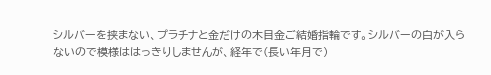シルバーを挟まない、プラチナと金だけの木目金ご結婚指輪です。シルバーの白が入らないので模様ははっきりしませんが、経年で(長い年月で)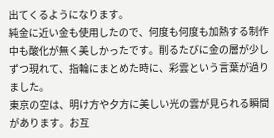出てくるようになります。
純金に近い金も使用したので、何度も何度も加熱する制作中も酸化が無く美しかったです。削るたびに金の層が少しずつ現れて、指輪にまとめた時に、彩雲という言葉が過りました。
東京の空は、明け方や夕方に美しい光の雲が見られる瞬間があります。お互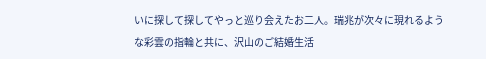いに探して探してやっと巡り会えたお二人。瑞兆が次々に現れるような彩雲の指輪と共に、沢山のご結婚生活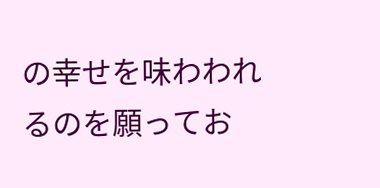の幸せを味わわれるのを願ってお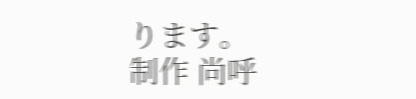ります。
制作 尚呼